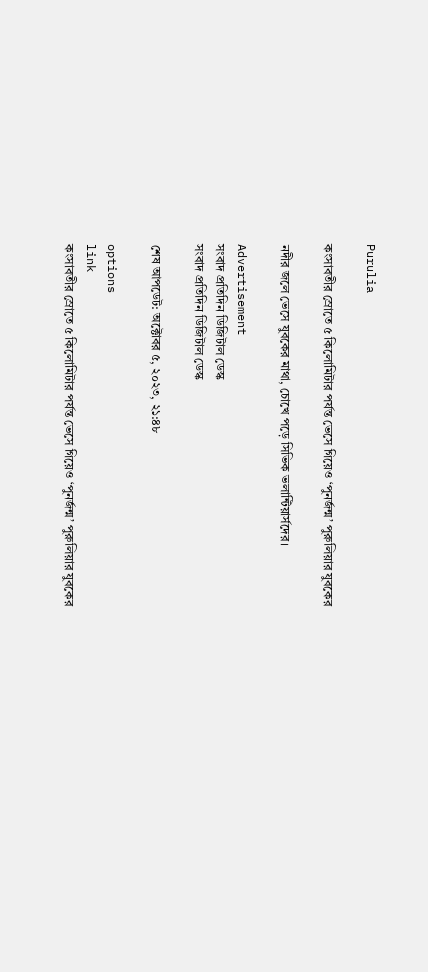Purulia

কংসাবতীর স্রোতে ৫ কিলোমিটার পর্যন্ত ভেসে গিয়েও ‘পুনর্জন্ম’ পুরুলিয়ার যুবকের

নদীর জলে ভেসে যুবকের মাথা, চোখে পড়ে সিভিক ভলান্টিয়ার্সদের।

Advertisement
সংবাদ প্রতিদিন ডিজিটাল ডেস্ক
সংবাদ প্রতিদিন ডিজিটাল ডেস্ক

শেষ আপডেট: অক্টোবর ৫, ২০২৩, ২১:৪৮

options
link
কংসাবতীর স্রোতে ৫ কিলোমিটার পর্যন্ত ভেসে গিয়েও ‘পুনর্জন্ম’ পুরুলিয়ার যুবকের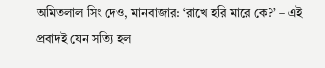অমিতলাল সিং দেও, মানবাজার: ‘রাখে হরি মারে কে?’ – এই প্রবাদই যেন সত্যি হল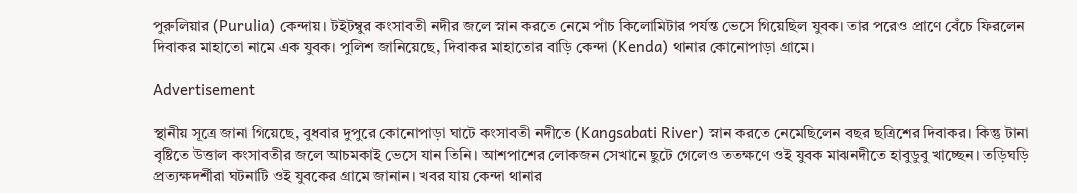পুরুলিয়ার (Purulia) কেন্দায়। টইটম্বুর কংসাবতী নদীর জলে স্নান করতে নেমে পাঁচ কিলোমিটার পর্যন্ত ভেসে গিয়েছিল যুবক। তার পরেও প্রাণে বেঁচে ফিরলেন দিবাকর মাহাতো নামে এক যুবক। পুলিশ জানিয়েছে, দিবাকর মাহাতোর বাড়ি কেন্দা (Kenda) থানার কোনোপাড়া গ্রামে।

Advertisement

স্থানীয় সূত্রে জানা গিয়েছে, বুধবার দুপুরে কোনোপাড়া ঘাটে কংসাবতী নদীতে (Kangsabati River) স্নান করতে নেমেছিলেন বছর ছত্রিশের দিবাকর। কিন্তু টানা বৃষ্টিতে উত্তাল কংসাবতীর জলে আচমকাই ভেসে যান তিনি। আশপাশের লোকজন সেখানে ছুটে গেলেও ততক্ষণে ওই যুবক মাঝনদীতে হাবুডুবু খাচ্ছেন। তড়িঘড়ি প্রত্যক্ষদর্শীরা ঘটনাটি ওই যুবকের গ্রামে জানান। খবর যায় কেন্দা থানার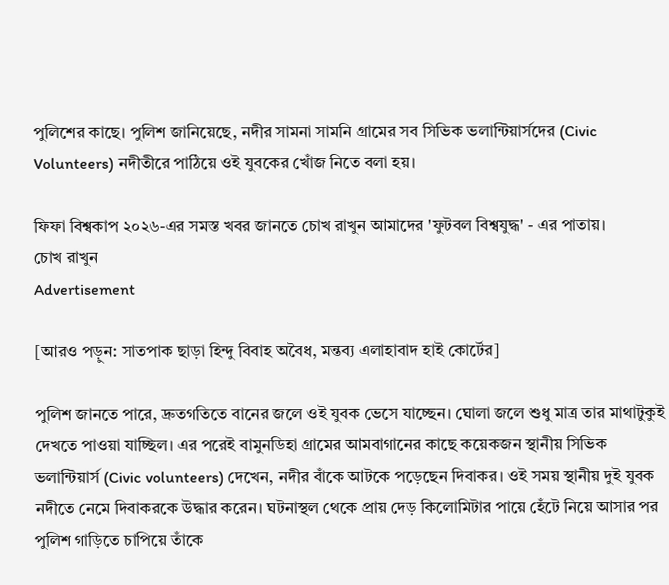পুলিশের কাছে। পুলিশ জানিয়েছে, নদীর সামনা সামনি গ্রামের সব সিভিক ভলান্টিয়ার্সদের (Civic Volunteers) নদীতীরে পাঠিয়ে ওই যুবকের খোঁজ নিতে বলা হয়।

ফিফা বিশ্বকাপ ২০২৬-এর সমস্ত খবর জানতে চোখ রাখুন আমাদের 'ফুটবল বিশ্বযুদ্ধ' - এর পাতায়।
চোখ রাখুন
Advertisement

[আরও পড়ুন: সাতপাক ছাড়া হিন্দু বিবাহ অবৈধ, মন্তব্য এলাহাবাদ হাই কোর্টের]

পুলিশ জানতে পারে, দ্রুতগতিতে বানের জলে ওই যুবক ভেসে যাচ্ছেন। ঘোলা জলে শুধু মাত্র তার মাথাটুকুই দেখতে পাওয়া যাচ্ছিল। এর পরেই বামুনডিহা গ্রামের আমবাগানের কাছে কয়েকজন স্থানীয় সিভিক ভলান্টিয়ার্স (Civic volunteers) দেখেন, নদীর বাঁকে আটকে পড়েছেন দিবাকর। ওই সময় স্থানীয় দুই যুবক নদীতে নেমে দিবাকরকে উদ্ধার করেন। ঘটনাস্থল থেকে প্রায় দেড় কিলোমিটার পায়ে হেঁটে নিয়ে আসার পর পুলিশ গাড়িতে চাপিয়ে তাঁকে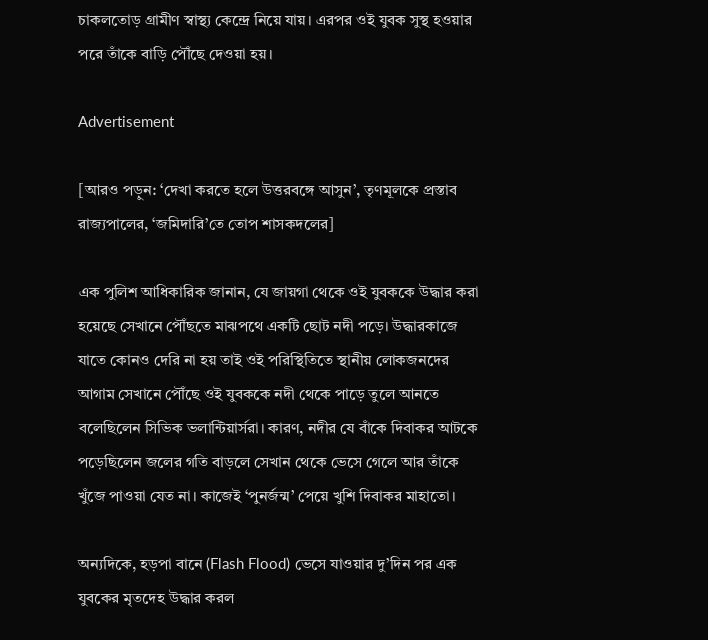চাকলতোড় গ্রামীণ স্বাস্থ্য কেন্দ্রে নিয়ে যায়। এরপর ওই যুবক সুস্থ হওয়ার পরে তাঁকে বাড়ি পৌঁছে দেওয়া হয়।

Advertisement

[আরও পড়ুন: ‘দেখা করতে হলে উত্তরবঙ্গে আসুন’, তৃণমূলকে প্রস্তাব রাজ্যপালের, ‘জমিদারি’তে তোপ শাসকদলের]

এক পুলিশ আধিকারিক জানান, যে জায়গা থেকে ওই যুবককে উদ্ধার করা হয়েছে সেখানে পৌঁছতে মাঝপথে একটি ছোট নদী পড়ে। উদ্ধারকাজে যাতে কোনও দেরি না হয় তাই ওই পরিস্থিতিতে স্থানীয় লোকজনদের আগাম সেখানে পৌঁছে ওই যুবককে নদী থেকে পাড়ে তুলে আনতে বলেছিলেন সিভিক ভলান্টিয়ার্সরা। কারণ, নদীর যে বাঁকে দিবাকর আটকে পড়েছিলেন জলের গতি বাড়লে সেখান থেকে ভেসে গেলে আর তাঁকে খুঁজে পাওয়া যেত না। কাজেই ‘পুনর্জন্ম’ পেয়ে খুশি দিবাকর মাহাতো।

অন্যদিকে, হড়পা বানে (Flash Flood) ভেসে যাওয়ার দু’দিন পর এক যুবকের মৃতদেহ উদ্ধার করল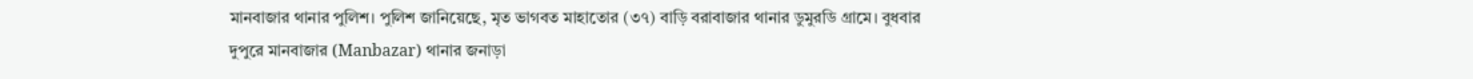মানবাজার থানার পুলিশ। পুলিশ জানিয়েছে, মৃত ভাগবত মাহাতোর (৩৭) বাড়ি বরাবাজার থানার ডুমুরডি গ্রামে। বুধবার দুপুরে মানবাজার (Manbazar) থানার জনাড়া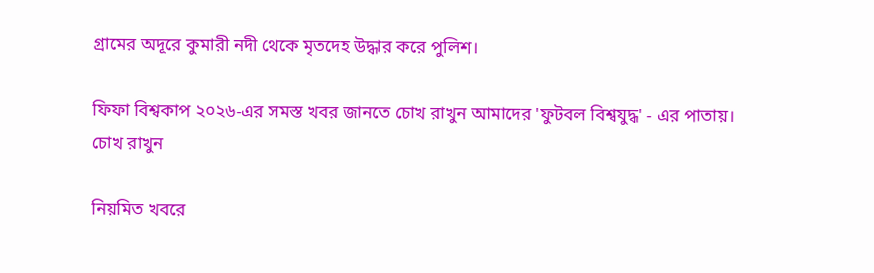গ্রামের অদূরে কুমারী নদী থেকে মৃতদেহ উদ্ধার করে পুলিশ।

ফিফা বিশ্বকাপ ২০২৬-এর সমস্ত খবর জানতে চোখ রাখুন আমাদের 'ফুটবল বিশ্বযুদ্ধ' - এর পাতায়।
চোখ রাখুন

নিয়মিত খবরে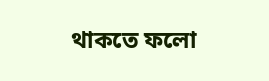থাকতে ফলো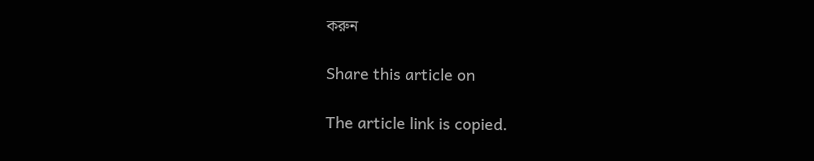করুন

Share this article on

The article link is copied.